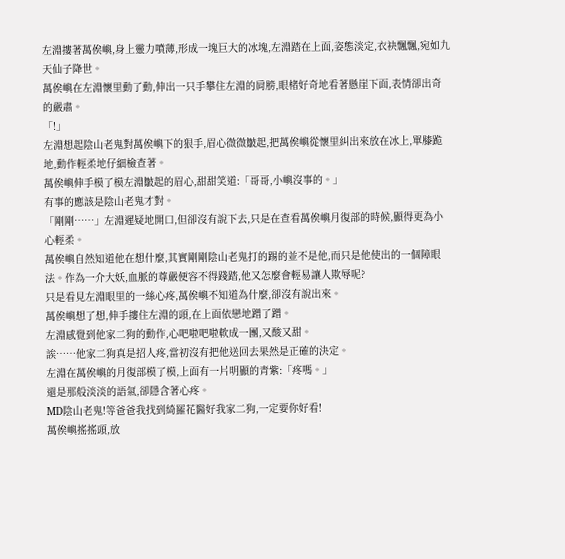左淵摟著萬俟嶼,身上靈力噴薄,形成一塊巨大的冰塊,左淵踏在上面,姿態淡定,衣袂飄飄,宛如九天仙子降世。
萬俟嶼在左淵懷里動了動,伸出一只手攀住左淵的肩膀,眼楮好奇地看著懸崖下面,表情卻出奇的嚴肅。
「!」
左淵想起陰山老鬼對萬俟嶼下的狠手,眉心微微皺起,把萬俟嶼從懷里糾出來放在冰上,單膝跪地,動作輕柔地仔細檢查著。
萬俟嶼伸手模了模左淵皺起的眉心,甜甜笑道:「哥哥,小嶼沒事的。」
有事的應該是陰山老鬼才對。
「剛剛……」左淵遲疑地開口,但卻沒有說下去,只是在查看萬俟嶼月復部的時候,顯得更為小心輕柔。
萬俟嶼自然知道他在想什麼,其實剛剛陰山老鬼打的踢的並不是他,而只是他使出的一個障眼法。作為一介大妖,血脈的尊嚴便容不得踐踏,他又怎麼會輕易讓人欺辱呢?
只是看見左淵眼里的一絲心疼,萬俟嶼不知道為什麼,卻沒有說出來。
萬俟嶼想了想,伸手摟住左淵的頭,在上面依戀地蹭了蹭。
左淵感覺到他家二狗的動作,心吧啦吧啦軟成一團,又酸又甜。
誒……他家二狗真是招人疼,當初沒有把他送回去果然是正確的決定。
左淵在萬俟嶼的月復部模了模,上面有一片明顯的青紫:「疼嗎。」
還是那般淡淡的語氣,卻隱含著心疼。
MD陰山老鬼!等爸爸我找到綺羅花醫好我家二狗,一定要你好看!
萬俟嶼搖搖頭,放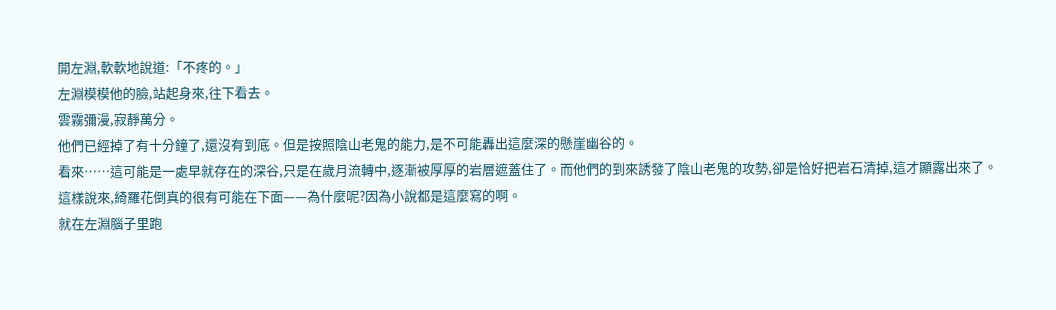開左淵,軟軟地說道:「不疼的。」
左淵模模他的臉,站起身來,往下看去。
雲霧彌漫,寂靜萬分。
他們已經掉了有十分鐘了,還沒有到底。但是按照陰山老鬼的能力,是不可能轟出這麼深的懸崖幽谷的。
看來……這可能是一處早就存在的深谷,只是在歲月流轉中,逐漸被厚厚的岩層遮蓋住了。而他們的到來誘發了陰山老鬼的攻勢,卻是恰好把岩石清掉,這才顯露出來了。
這樣說來,綺羅花倒真的很有可能在下面——為什麼呢?因為小說都是這麼寫的啊。
就在左淵腦子里跑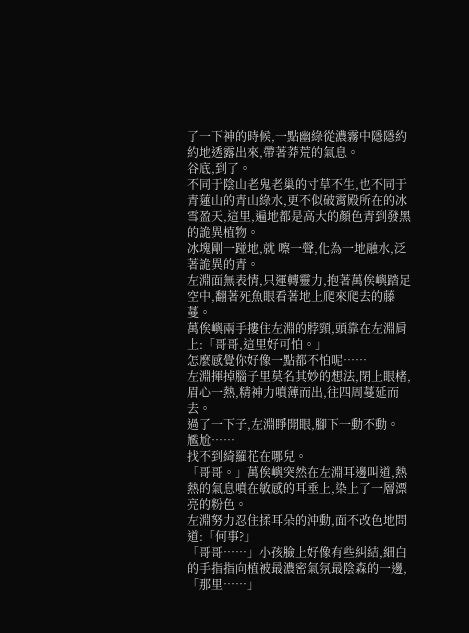了一下神的時候,一點幽綠從濃霧中隱隱約約地透露出來,帶著莽荒的氣息。
谷底,到了。
不同于陰山老鬼老巢的寸草不生,也不同于青蓮山的青山綠水,更不似破霄殿所在的冰雪盈天,這里,遍地都是高大的顏色青到發黑的詭異植物。
冰塊剛一踫地,就 嚓一聲,化為一地融水,泛著詭異的青。
左淵面無表情,只運轉靈力,抱著萬俟嶼踏足空中,翻著死魚眼看著地上爬來爬去的藤蔓。
萬俟嶼兩手摟住左淵的脖頸,頭靠在左淵肩上:「哥哥,這里好可怕。」
怎麼感覺你好像一點都不怕呢……
左淵揮掉腦子里莫名其妙的想法,閉上眼楮,眉心一熱,精神力噴薄而出,往四周蔓延而去。
過了一下子,左淵睜開眼,腳下一動不動。
尷尬……
找不到綺羅花在哪兒。
「哥哥。」萬俟嶼突然在左淵耳邊叫道,熱熱的氣息噴在敏感的耳垂上,染上了一層漂亮的粉色。
左淵努力忍住揉耳朵的沖動,面不改色地問道:「何事?」
「哥哥……」小孩臉上好像有些糾結,細白的手指指向植被最濃密氣氛最陰森的一邊,「那里……」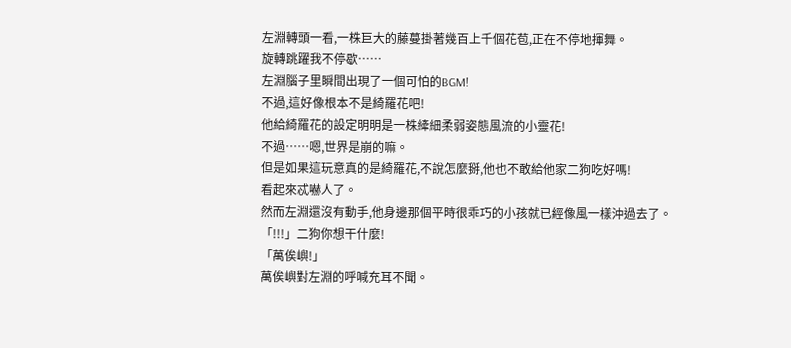左淵轉頭一看,一株巨大的藤蔓掛著幾百上千個花苞,正在不停地揮舞。
旋轉跳躍我不停歇……
左淵腦子里瞬間出現了一個可怕的BGM!
不過,這好像根本不是綺羅花吧!
他給綺羅花的設定明明是一株縴細柔弱姿態風流的小靈花!
不過……嗯,世界是崩的嘛。
但是如果這玩意真的是綺羅花,不說怎麼掰,他也不敢給他家二狗吃好嗎!
看起來忒嚇人了。
然而左淵還沒有動手,他身邊那個平時很乖巧的小孩就已經像風一樣沖過去了。
「!!!」二狗你想干什麼!
「萬俟嶼!」
萬俟嶼對左淵的呼喊充耳不聞。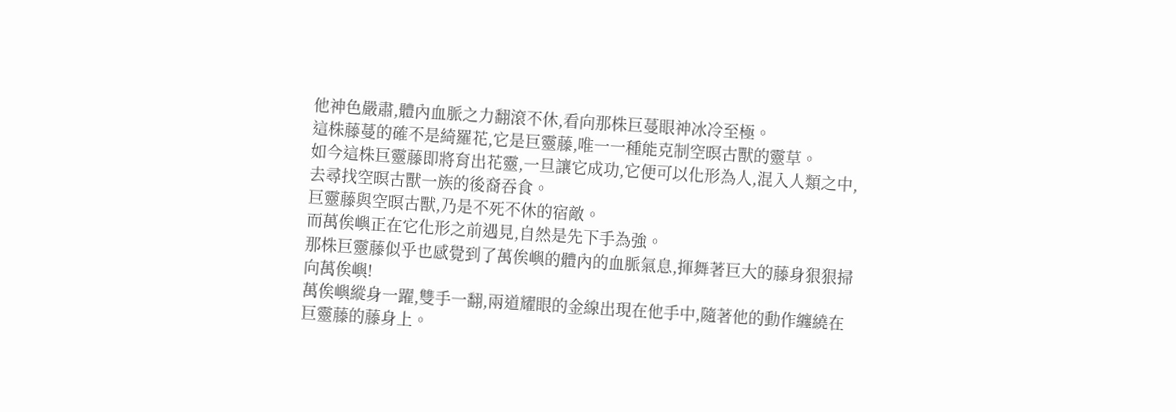他神色嚴肅,體內血脈之力翻滾不休,看向那株巨蔓眼神冰冷至極。
這株藤蔓的確不是綺羅花,它是巨靈藤,唯一一種能克制空暝古獸的靈草。
如今這株巨靈藤即將育出花靈,一旦讓它成功,它便可以化形為人,混入人類之中,去尋找空暝古獸一族的後裔吞食。
巨靈藤與空暝古獸,乃是不死不休的宿敵。
而萬俟嶼正在它化形之前遇見,自然是先下手為強。
那株巨靈藤似乎也感覺到了萬俟嶼的體內的血脈氣息,揮舞著巨大的藤身狠狠掃向萬俟嶼!
萬俟嶼縱身一躍,雙手一翻,兩道耀眼的金線出現在他手中,隨著他的動作纏繞在巨靈藤的藤身上。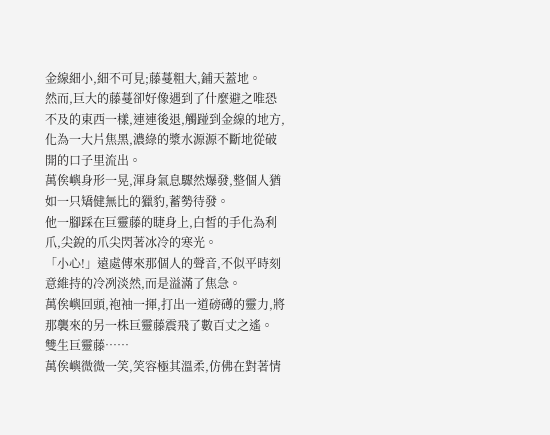金線細小,細不可見;藤蔓粗大,鋪天蓋地。
然而,巨大的藤蔓卻好像遇到了什麼避之唯恐不及的東西一樣,連連後退,觸踫到金線的地方,化為一大片焦黑,濃綠的漿水源源不斷地從破開的口子里流出。
萬俟嶼身形一晃,渾身氣息驟然爆發,整個人猶如一只矯健無比的獵豹,蓄勢待發。
他一腳踩在巨靈藤的睫身上,白皙的手化為利爪,尖銳的爪尖閃著冰冷的寒光。
「小心!」遠處傳來那個人的聲音,不似平時刻意維持的冷冽淡然,而是溢滿了焦急。
萬俟嶼回頭,袍袖一揮,打出一道磅礡的靈力,將那襲來的另一株巨靈藤震飛了數百丈之遙。
雙生巨靈藤……
萬俟嶼微微一笑,笑容極其溫柔,仿佛在對著情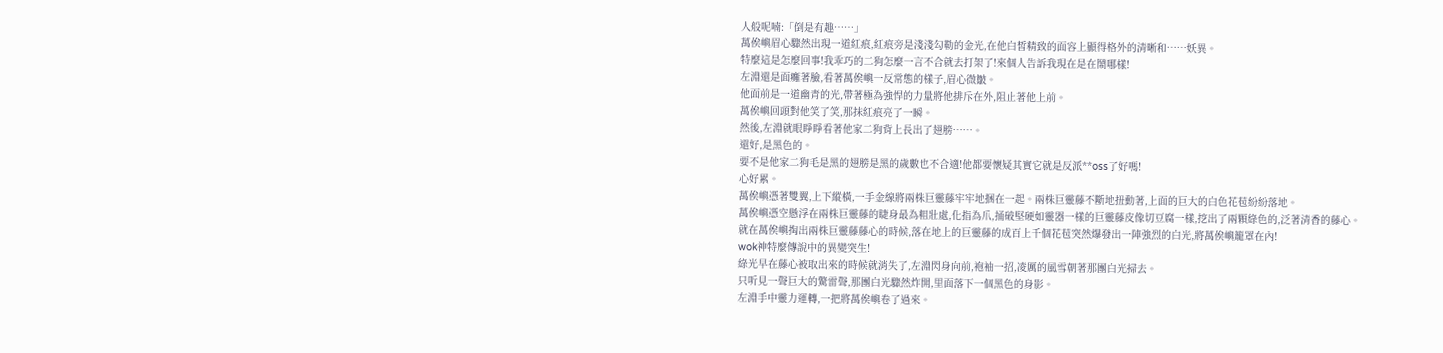人般呢喃:「倒是有趣……」
萬俟嶼眉心驟然出現一道紅痕,紅痕旁是淺淺勾勒的金光,在他白皙精致的面容上顯得格外的清晰和……妖異。
特麼這是怎麼回事!我乖巧的二狗怎麼一言不合就去打架了!來個人告訴我現在是在鬧哪樣!
左淵還是面癱著臉,看著萬俟嶼一反常態的樣子,眉心微皺。
他面前是一道幽青的光,帶著極為強悍的力量將他排斥在外,阻止著他上前。
萬俟嶼回頭對他笑了笑,那抹紅痕亮了一瞬。
然後,左淵就眼睜睜看著他家二狗背上長出了翅膀……。
還好,是黑色的。
要不是他家二狗毛是黑的翅膀是黑的歲數也不合適!他都要懷疑其實它就是反派**oss了好嗎!
心好累。
萬俟嶼憑著雙翼,上下縱橫,一手金線將兩株巨靈藤牢牢地捆在一起。兩株巨靈藤不斷地扭動著,上面的巨大的白色花苞紛紛落地。
萬俟嶼憑空懸浮在兩株巨靈藤的睫身最為粗壯處,化指為爪,捅破堅硬如靈器一樣的巨靈藤皮像切豆腐一樣,挖出了兩顆綠色的,泛著清香的藤心。
就在萬俟嶼掏出兩株巨靈藤藤心的時候,落在地上的巨靈藤的成百上千個花苞突然爆發出一陣強烈的白光,將萬俟嶼籠罩在內!
wok神特麼傳說中的異變突生!
綠光早在藤心被取出來的時候就消失了,左淵閃身向前,袍袖一招,凌厲的風雪朝著那團白光掃去。
只听見一聲巨大的驚雷聲,那團白光驟然炸開,里面落下一個黑色的身影。
左淵手中靈力運轉,一把將萬俟嶼卷了過來。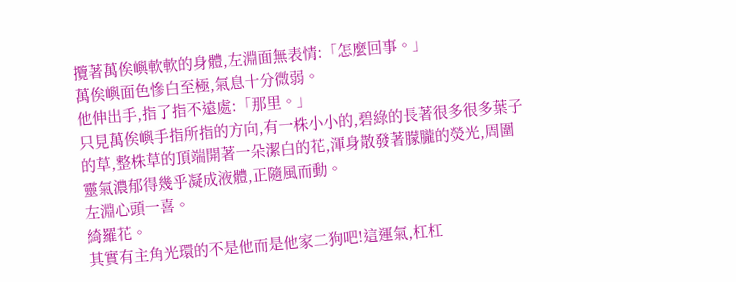攬著萬俟嶼軟軟的身體,左淵面無表情:「怎麼回事。」
萬俟嶼面色慘白至極,氣息十分微弱。
他伸出手,指了指不遠處:「那里。」
只見萬俟嶼手指所指的方向,有一株小小的,碧綠的長著很多很多葉子的草,整株草的頂端開著一朵潔白的花,渾身散發著朦朧的熒光,周圍靈氣濃郁得幾乎凝成液體,正隨風而動。
左淵心頭一喜。
綺羅花。
其實有主角光環的不是他而是他家二狗吧!這運氣,杠杠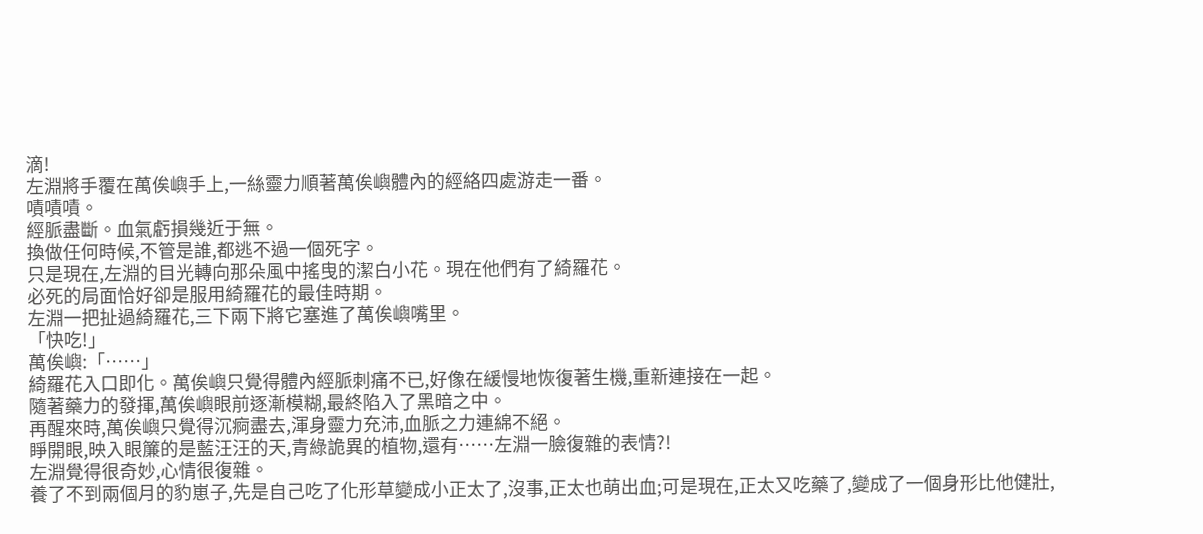滴!
左淵將手覆在萬俟嶼手上,一絲靈力順著萬俟嶼體內的經絡四處游走一番。
嘖嘖嘖。
經脈盡斷。血氣虧損幾近于無。
換做任何時候,不管是誰,都逃不過一個死字。
只是現在,左淵的目光轉向那朵風中搖曳的潔白小花。現在他們有了綺羅花。
必死的局面恰好卻是服用綺羅花的最佳時期。
左淵一把扯過綺羅花,三下兩下將它塞進了萬俟嶼嘴里。
「快吃!」
萬俟嶼:「……」
綺羅花入口即化。萬俟嶼只覺得體內經脈刺痛不已,好像在緩慢地恢復著生機,重新連接在一起。
隨著藥力的發揮,萬俟嶼眼前逐漸模糊,最終陷入了黑暗之中。
再醒來時,萬俟嶼只覺得沉痾盡去,渾身靈力充沛,血脈之力連綿不絕。
睜開眼,映入眼簾的是藍汪汪的天,青綠詭異的植物,還有……左淵一臉復雜的表情?!
左淵覺得很奇妙,心情很復雜。
養了不到兩個月的豹崽子,先是自己吃了化形草變成小正太了,沒事,正太也萌出血;可是現在,正太又吃藥了,變成了一個身形比他健壯,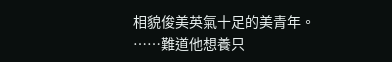相貌俊美英氣十足的美青年。
……難道他想養只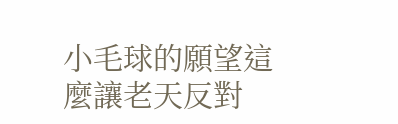小毛球的願望這麼讓老天反對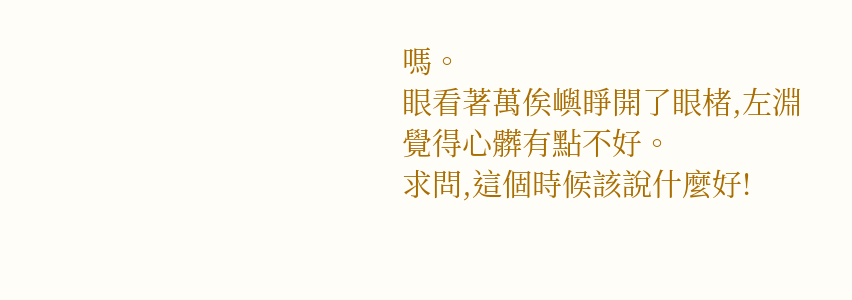嗎。
眼看著萬俟嶼睜開了眼楮,左淵覺得心髒有點不好。
求問,這個時候該說什麼好!